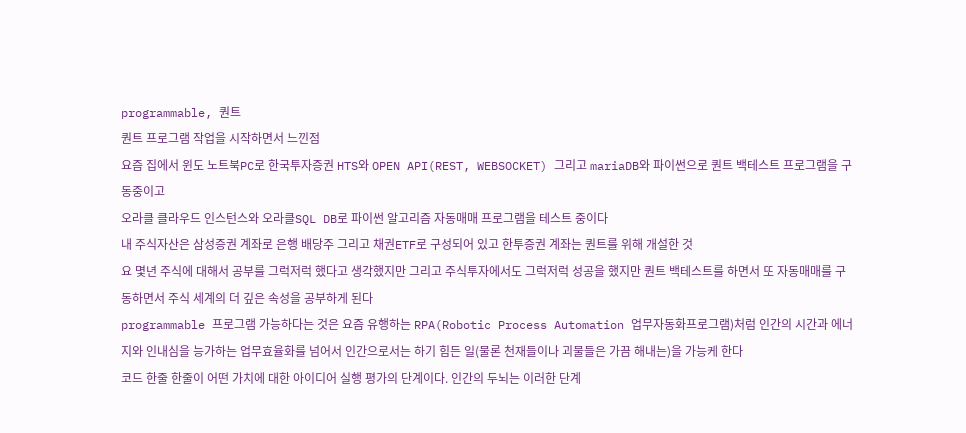programmable, 퀀트
퀀트 프로그램 작업을 시작하면서 느낀점
요즘 집에서 윈도 노트북PC로 한국투자증권 HTS와 OPEN API(REST, WEBSOCKET) 그리고 mariaDB와 파이썬으로 퀀트 백테스트 프로그램을 구동중이고
오라클 클라우드 인스턴스와 오라클SQL DB로 파이썬 알고리즘 자동매매 프로그램을 테스트 중이다
내 주식자산은 삼성증권 계좌로 은행 배당주 그리고 채권ETF로 구성되어 있고 한투증권 계좌는 퀀트를 위해 개설한 것
요 몇년 주식에 대해서 공부를 그럭저럭 했다고 생각했지만 그리고 주식투자에서도 그럭저럭 성공을 했지만 퀀트 백테스트를 하면서 또 자동매매를 구동하면서 주식 세계의 더 깊은 속성을 공부하게 된다
programmable 프로그램 가능하다는 것은 요즘 유행하는 RPA(Robotic Process Automation 업무자동화프로그램)처럼 인간의 시간과 에너지와 인내심을 능가하는 업무효율화를 넘어서 인간으로서는 하기 힘든 일(물론 천재들이나 괴물들은 가끔 해내는)을 가능케 한다
코드 한줄 한줄이 어떤 가치에 대한 아이디어 실행 평가의 단계이다. 인간의 두뇌는 이러한 단계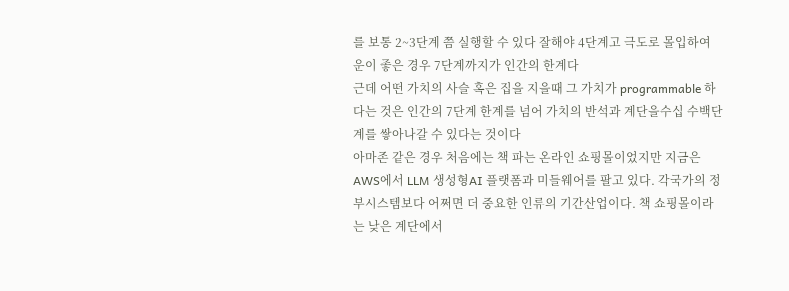를 보통 2~3단계 쯤 실행할 수 있다 잘해야 4단계고 극도로 몰입하여 운이 좋은 경우 7단계까지가 인간의 한계다
근데 어떤 가치의 사슬 혹은 집을 지을때 그 가치가 programmable 하다는 것은 인간의 7단계 한계를 넘어 가치의 반석과 계단을수십 수백단계를 쌓아나갈 수 있다는 것이다
아마존 같은 경우 처음에는 책 파는 온라인 쇼핑몰이었지만 지금은 AWS에서 LLM 생성형AI 플랫폼과 미들웨어를 팔고 있다. 각국가의 정부시스템보다 어쩌면 더 중요한 인류의 기간산업이다. 책 쇼핑몰이라는 낮은 계단에서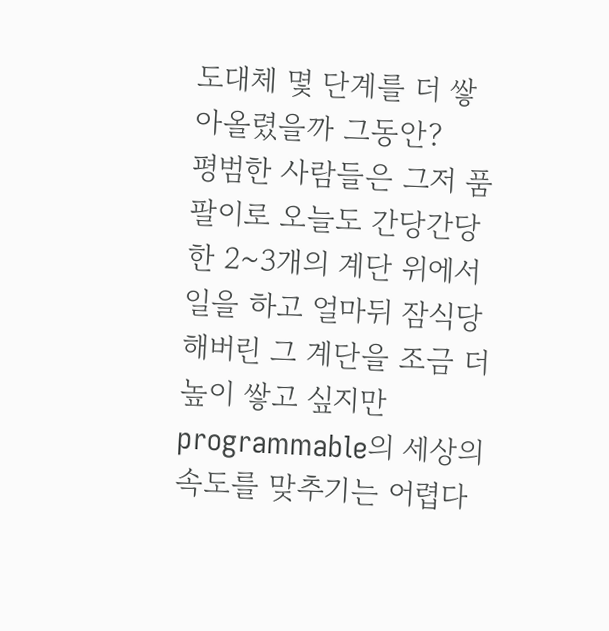도대체 몇 단계를 더 쌓아올렸을까 그동안?
평범한 사람들은 그저 품팔이로 오늘도 간당간당한 2~3개의 계단 위에서 일을 하고 얼마뒤 잠식당해버린 그 계단을 조금 더 높이 쌓고 싶지만 programmable의 세상의 속도를 맞추기는 어렵다